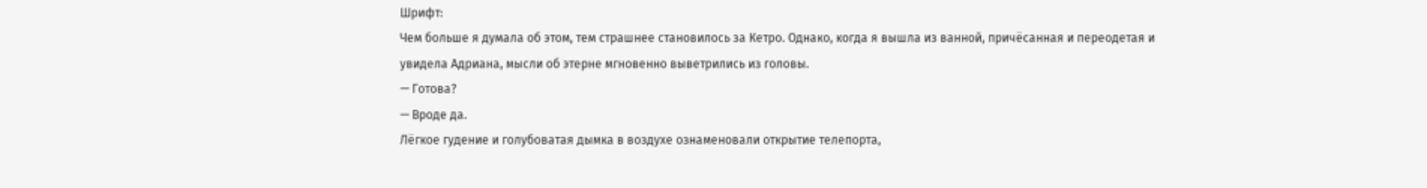Шрифт:
Чем больше я думала об этом, тем страшнее становилось за Кетро. Однако, когда я вышла из ванной, причёсанная и переодетая и увидела Адриана, мысли об этерне мгновенно выветрились из головы.
— Готова?
— Вроде да.
Лёгкое гудение и голубоватая дымка в воздухе ознаменовали открытие телепорта,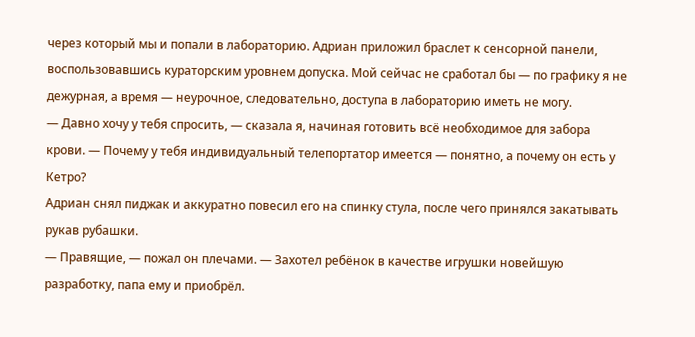через который мы и попали в лабораторию. Адриан приложил браслет к сенсорной панели, воспользовавшись кураторским уровнем допуска. Мой сейчас не сработал бы — по графику я не дежурная, а время — неурочное, следовательно, доступа в лабораторию иметь не могу.
— Давно хочу у тебя спросить, — сказала я, начиная готовить всё необходимое для забора крови. — Почему у тебя индивидуальный телепортатор имеется — понятно, а почему он есть у Кетро?
Адриан снял пиджак и аккуратно повесил его на спинку стула, после чего принялся закатывать рукав рубашки.
— Правящие, — пожал он плечами. — Захотел ребёнок в качестве игрушки новейшую разработку, папа ему и приобрёл.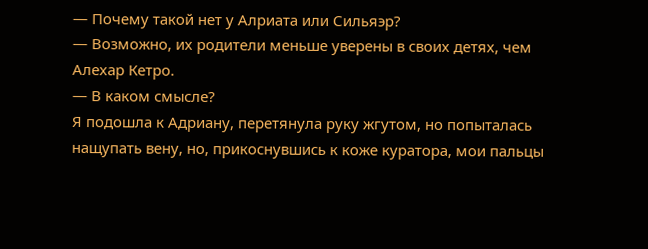— Почему такой нет у Алриата или Сильяэр?
— Возможно, их родители меньше уверены в своих детях, чем Алехар Кетро.
— В каком смысле?
Я подошла к Адриану, перетянула руку жгутом, но попыталась нащупать вену, но, прикоснувшись к коже куратора, мои пальцы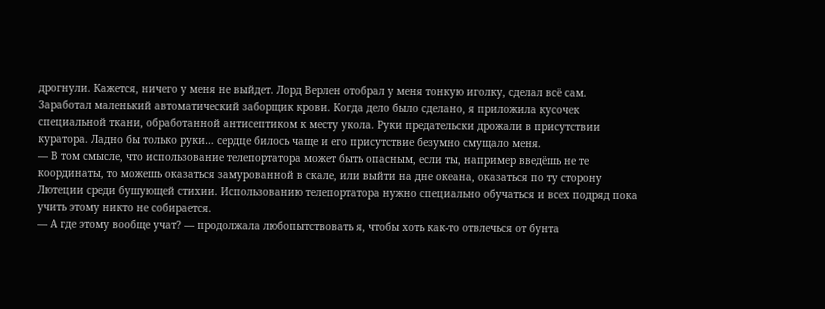дрогнули. Кажется, ничего у меня не выйдет. Лорд Верлен отобрал у меня тонкую иголку, сделал всё сам.
Заработал маленький автоматический заборщик крови. Когда дело было сделано, я приложила кусочек специальной ткани, обработанной антисептиком к месту укола. Руки предательски дрожали в присутствии куратора. Ладно бы только руки… сердце билось чаще и его присутствие безумно смущало меня.
— В том смысле, что использование телепортатора может быть опасным, если ты, например введёшь не те координаты, то можешь оказаться замурованной в скале, или выйти на дне океана, оказаться по ту сторону Лютеции среди бушующей стихии. Использованию телепортатора нужно специально обучаться и всех подряд пока учить этому никто не собирается.
— А где этому вообще учат? — продолжала любопытствовать я, чтобы хоть как-то отвлечься от бунта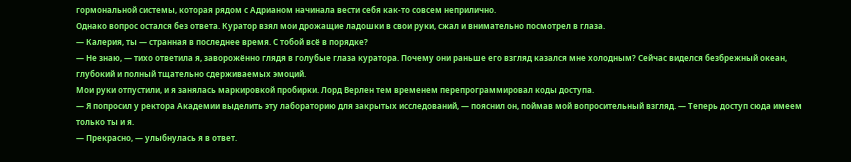гормональной системы, которая рядом с Адрианом начинала вести себя как-то совсем неприлично.
Однако вопрос остался без ответа. Куратор взял мои дрожащие ладошки в свои руки, сжал и внимательно посмотрел в глаза.
— Калерия, ты — странная в последнее время. С тобой всё в порядке?
— Не знаю, — тихо ответила я, заворожённо глядя в голубые глаза куратора. Почему они раньше его взгляд казался мне холодным? Сейчас виделся безбрежный океан, глубокий и полный тщательно сдерживаемых эмоций.
Мои руки отпустили, и я занялась маркировкой пробирки. Лорд Верлен тем временем перепрограммировал коды доступа.
— Я попросил у ректора Академии выделить эту лабораторию для закрытых исследований, — пояснил он, поймав мой вопросительный взгляд. — Теперь доступ сюда имеем только ты и я.
— Прекрасно, — улыбнулась я в ответ.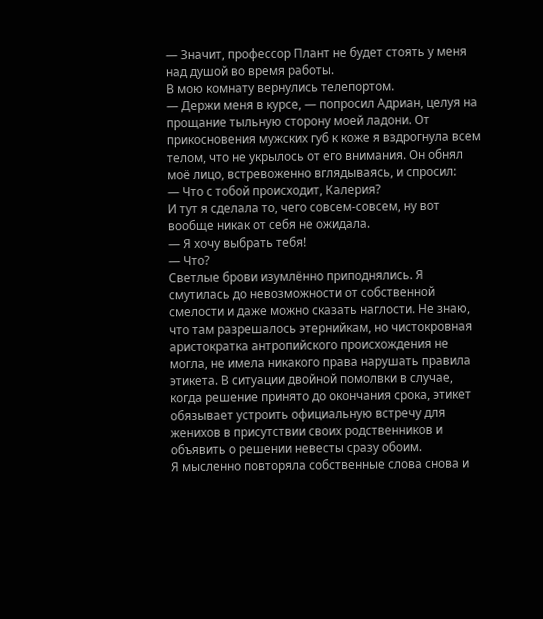— Значит, профессор Плант не будет стоять у меня над душой во время работы.
В мою комнату вернулись телепортом.
— Держи меня в курсе, — попросил Адриан, целуя на прощание тыльную сторону моей ладони. От прикосновения мужских губ к коже я вздрогнула всем телом, что не укрылось от его внимания. Он обнял моё лицо, встревоженно вглядываясь, и спросил:
— Что с тобой происходит, Калерия?
И тут я сделала то, чего совсем-совсем, ну вот вообще никак от себя не ожидала.
— Я хочу выбрать тебя!
— Что?
Светлые брови изумлённо приподнялись. Я смутилась до невозможности от собственной смелости и даже можно сказать наглости. Не знаю, что там разрешалось этернийкам, но чистокровная аристократка антропийского происхождения не могла, не имела никакого права нарушать правила этикета. В ситуации двойной помолвки в случае, когда решение принято до окончания срока, этикет обязывает устроить официальную встречу для женихов в присутствии своих родственников и объявить о решении невесты сразу обоим.
Я мысленно повторяла собственные слова снова и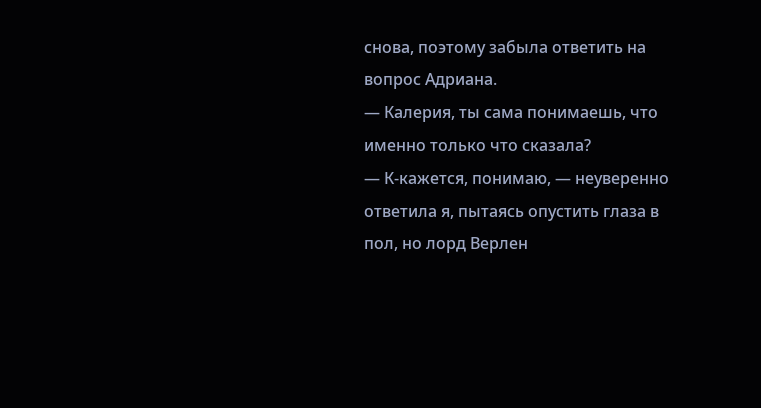снова, поэтому забыла ответить на вопрос Адриана.
— Калерия, ты сама понимаешь, что именно только что сказала?
— К-кажется, понимаю, — неуверенно ответила я, пытаясь опустить глаза в пол, но лорд Верлен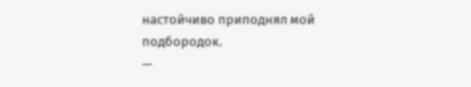настойчиво приподнял мой подбородок.
—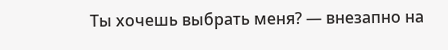Ты хочешь выбрать меня? — внезапно на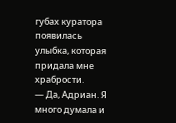губах куратора появилась улыбка, которая придала мне храбрости.
— Да, Адриан. Я много думала и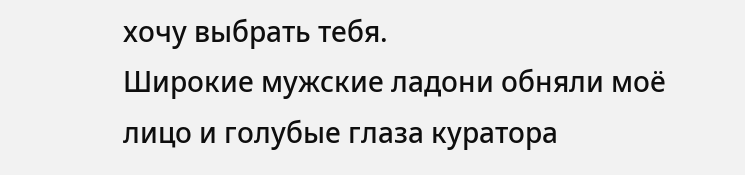хочу выбрать тебя.
Широкие мужские ладони обняли моё лицо и голубые глаза куратора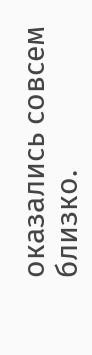оказались совсем близко.